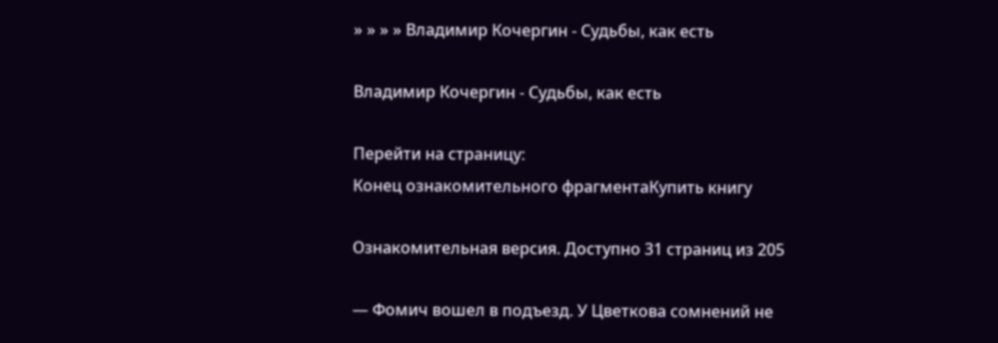» » » » Владимир Кочергин - Судьбы, как есть

Владимир Кочергин - Судьбы, как есть

Перейти на страницу:
Конец ознакомительного фрагментаКупить книгу

Ознакомительная версия. Доступно 31 страниц из 205

— Фомич вошел в подъезд. У Цветкова сомнений не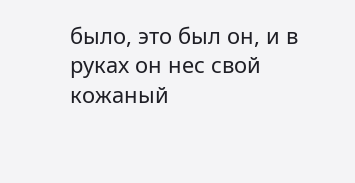было, это был он, и в руках он нес свой кожаный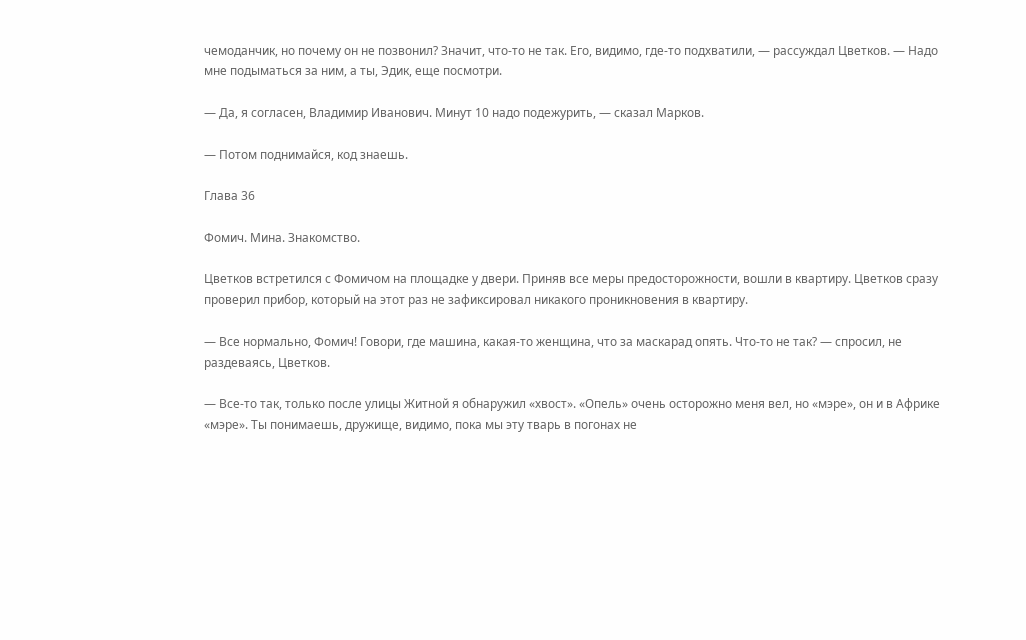чемоданчик, но почему он не позвонил? Значит, что-то не так. Его, видимо, где-то подхватили, — рассуждал Цветков. — Надо мне подыматься за ним, а ты, Эдик, еще посмотри.

— Да, я согласен, Владимир Иванович. Минут 10 надо подежурить, — сказал Марков.

— Потом поднимайся, код знаешь.

Глава 36

Фомич. Мина. Знакомство.

Цветков встретился с Фомичом на площадке у двери. Приняв все меры предосторожности, вошли в квартиру. Цветков сразу проверил прибор, который на этот раз не зафиксировал никакого проникновения в квартиру.

— Все нормально, Фомич! Говори, где машина, какая-то женщина, что за маскарад опять. Что-то не так? — спросил, не раздеваясь, Цветков.

— Все-то так, только после улицы Житной я обнаружил «хвост». «Опель» очень осторожно меня вел, но «мэре», он и в Африке «мэре». Ты понимаешь, дружище, видимо, пока мы эту тварь в погонах не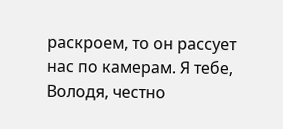раскроем, то он рассует нас по камерам. Я тебе, Володя, честно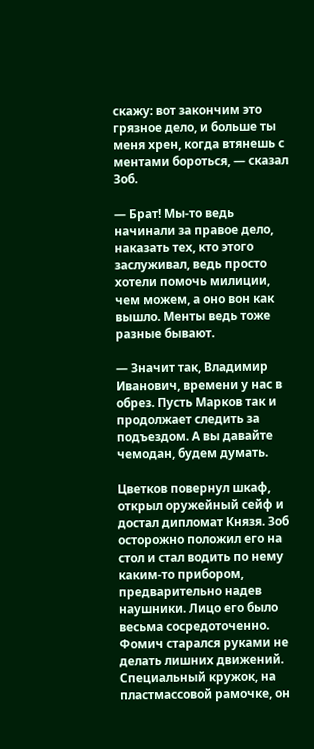скажу: вот закончим это грязное дело, и больше ты меня хрен, когда втянешь с ментами бороться, — сказал Зоб.

— Брат! Мы-то ведь начинали за правое дело, наказать тех, кто этого заслуживал, ведь просто хотели помочь милиции, чем можем, а оно вон как вышло. Менты ведь тоже разные бывают.

— Значит так, Владимир Иванович, времени у нас в обрез. Пусть Марков так и продолжает следить за подъездом. А вы давайте чемодан, будем думать.

Цветков повернул шкаф, открыл оружейный сейф и достал дипломат Князя. Зоб осторожно положил его на стол и стал водить по нему каким-то прибором, предварительно надев наушники. Лицо его было весьма сосредоточенно. Фомич старался руками не делать лишних движений. Специальный кружок, на пластмассовой рамочке, он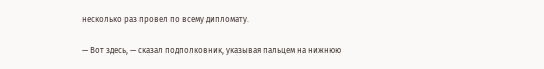несколько раз провел по всему дипломату.

— Вот здесь, — сказал подполковник, указывая пальцем на нижнюю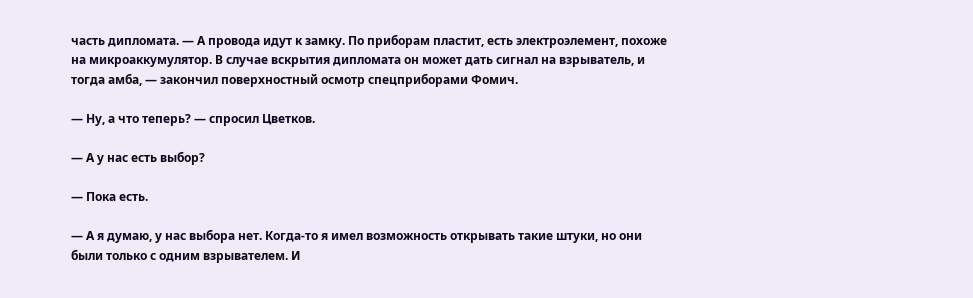часть дипломата. — А провода идут к замку. По приборам пластит, есть электроэлемент, похоже на микроаккумулятор. В случае вскрытия дипломата он может дать сигнал на взрыватель, и тогда амба, — закончил поверхностный осмотр спецприборами Фомич.

— Ну, а что теперь? — спросил Цветков.

— А у нас есть выбор?

— Пока есть.

— А я думаю, у нас выбора нет. Когда-то я имел возможность открывать такие штуки, но они были только с одним взрывателем. И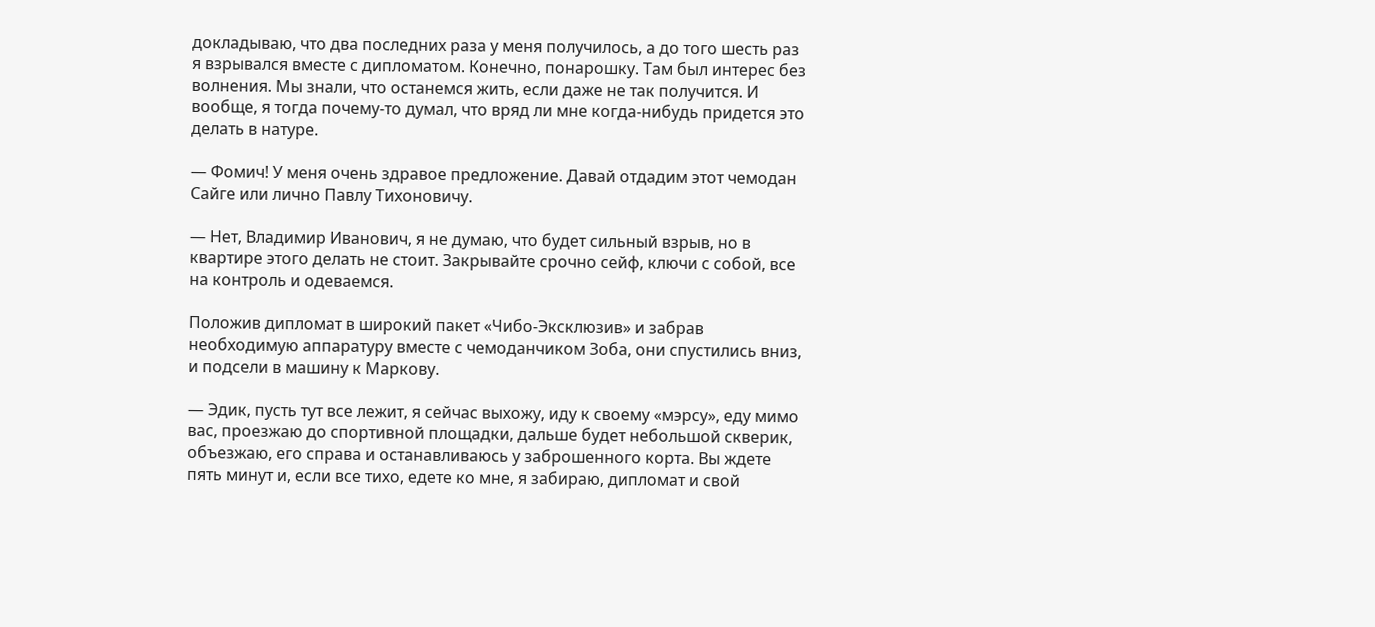докладываю, что два последних раза у меня получилось, а до того шесть раз я взрывался вместе с дипломатом. Конечно, понарошку. Там был интерес без волнения. Мы знали, что останемся жить, если даже не так получится. И вообще, я тогда почему-то думал, что вряд ли мне когда-нибудь придется это делать в натуре.

— Фомич! У меня очень здравое предложение. Давай отдадим этот чемодан Сайге или лично Павлу Тихоновичу.

— Нет, Владимир Иванович, я не думаю, что будет сильный взрыв, но в квартире этого делать не стоит. Закрывайте срочно сейф, ключи с собой, все на контроль и одеваемся.

Положив дипломат в широкий пакет «Чибо-Эксклюзив» и забрав необходимую аппаратуру вместе с чемоданчиком Зоба, они спустились вниз, и подсели в машину к Маркову.

— Эдик, пусть тут все лежит, я сейчас выхожу, иду к своему «мэрсу», еду мимо вас, проезжаю до спортивной площадки, дальше будет небольшой скверик, объезжаю, его справа и останавливаюсь у заброшенного корта. Вы ждете пять минут и, если все тихо, едете ко мне, я забираю, дипломат и свой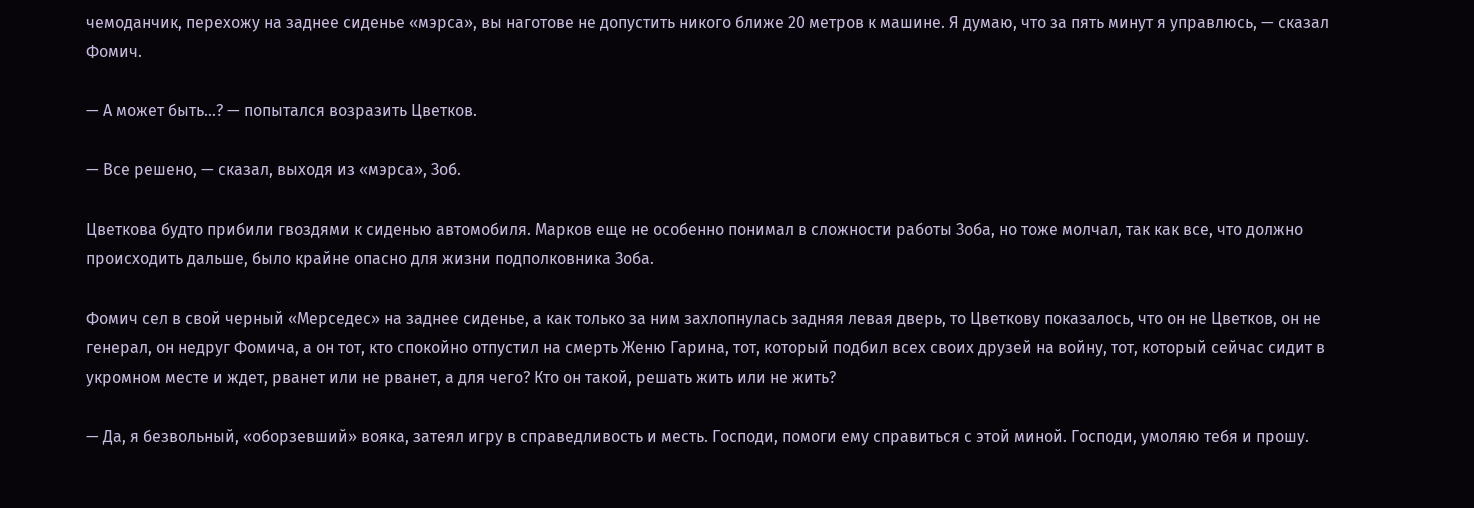чемоданчик, перехожу на заднее сиденье «мэрса», вы наготове не допустить никого ближе 20 метров к машине. Я думаю, что за пять минут я управлюсь, — сказал Фомич.

— А может быть…? — попытался возразить Цветков.

— Все решено, — сказал, выходя из «мэрса», Зоб.

Цветкова будто прибили гвоздями к сиденью автомобиля. Марков еще не особенно понимал в сложности работы Зоба, но тоже молчал, так как все, что должно происходить дальше, было крайне опасно для жизни подполковника Зоба.

Фомич сел в свой черный «Мерседес» на заднее сиденье, а как только за ним захлопнулась задняя левая дверь, то Цветкову показалось, что он не Цветков, он не генерал, он недруг Фомича, а он тот, кто спокойно отпустил на смерть Женю Гарина, тот, который подбил всех своих друзей на войну, тот, который сейчас сидит в укромном месте и ждет, рванет или не рванет, а для чего? Кто он такой, решать жить или не жить?

— Да, я безвольный, «оборзевший» вояка, затеял игру в справедливость и месть. Господи, помоги ему справиться с этой миной. Господи, умоляю тебя и прошу.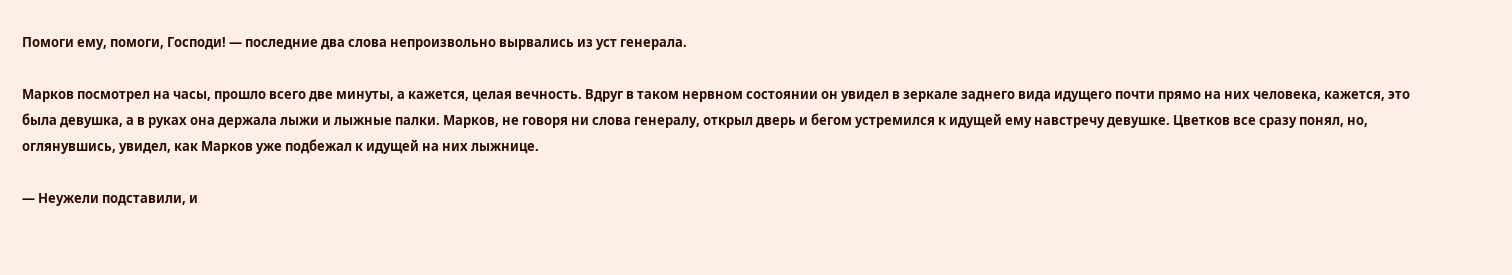Помоги ему, помоги, Господи! — последние два слова непроизвольно вырвались из уст генерала.

Марков посмотрел на часы, прошло всего две минуты, а кажется, целая вечность. Вдруг в таком нервном состоянии он увидел в зеркале заднего вида идущего почти прямо на них человека, кажется, это была девушка, а в руках она держала лыжи и лыжные палки. Марков, не говоря ни слова генералу, открыл дверь и бегом устремился к идущей ему навстречу девушке. Цветков все сразу понял, но, оглянувшись, увидел, как Марков уже подбежал к идущей на них лыжнице.

— Неужели подставили, и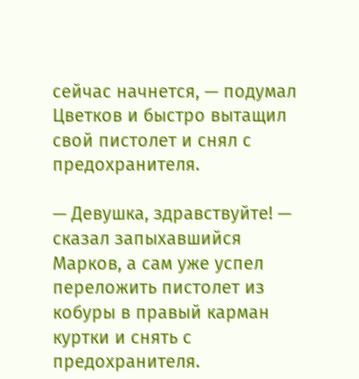сейчас начнется, — подумал Цветков и быстро вытащил свой пистолет и снял с предохранителя.

— Девушка, здравствуйте! — сказал запыхавшийся Марков, а сам уже успел переложить пистолет из кобуры в правый карман куртки и снять с предохранителя.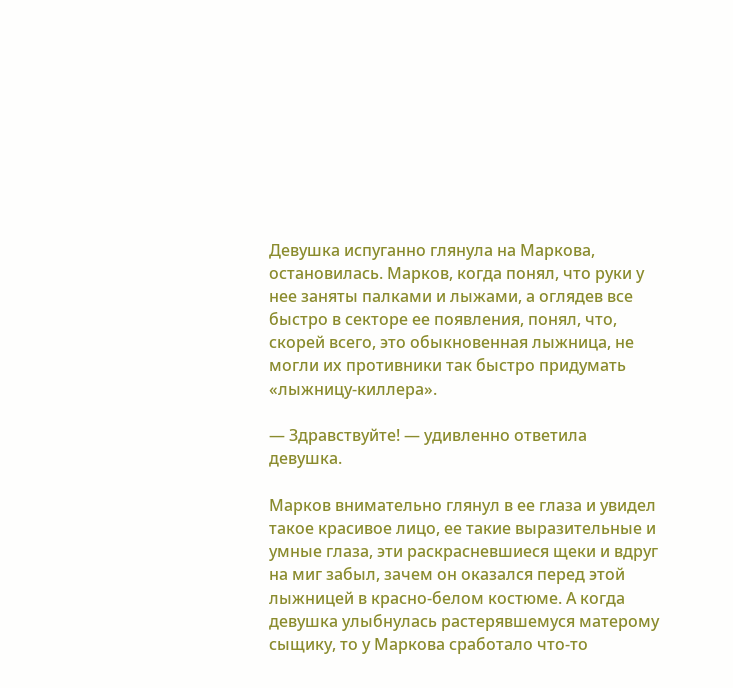Девушка испуганно глянула на Маркова, остановилась. Марков, когда понял, что руки у нее заняты палками и лыжами, а оглядев все быстро в секторе ее появления, понял, что, скорей всего, это обыкновенная лыжница, не могли их противники так быстро придумать «лыжницу-киллера».

— Здравствуйте! — удивленно ответила девушка.

Марков внимательно глянул в ее глаза и увидел такое красивое лицо, ее такие выразительные и умные глаза, эти раскрасневшиеся щеки и вдруг на миг забыл, зачем он оказался перед этой лыжницей в красно-белом костюме. А когда девушка улыбнулась растерявшемуся матерому сыщику, то у Маркова сработало что-то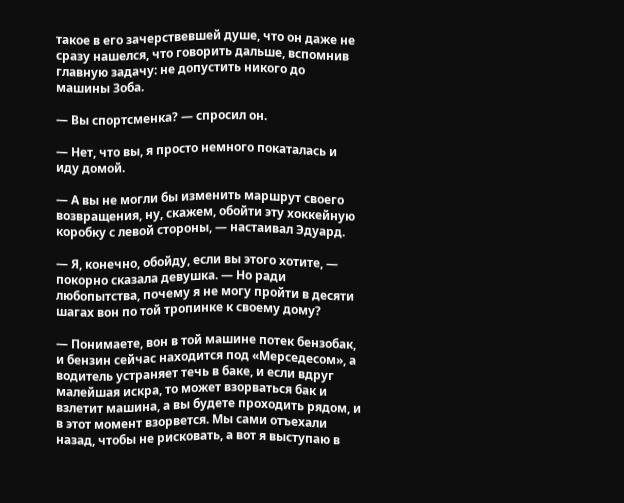такое в его зачерствевшей душе, что он даже не сразу нашелся, что говорить дальше, вспомнив главную задачу: не допустить никого до машины Зоба.

— Вы спортсменка? — спросил он.

— Нет, что вы, я просто немного покаталась и иду домой.

— А вы не могли бы изменить маршрут своего возвращения, ну, скажем, обойти эту хоккейную коробку с левой стороны, — настаивал Эдуард.

— Я, конечно, обойду, если вы этого хотите, — покорно сказала девушка. — Но ради любопытства, почему я не могу пройти в десяти шагах вон по той тропинке к своему дому?

— Понимаете, вон в той машине потек бензобак, и бензин сейчас находится под «Мерседесом», а водитель устраняет течь в баке, и если вдруг малейшая искра, то может взорваться бак и взлетит машина, а вы будете проходить рядом, и в этот момент взорвется. Мы сами отъехали назад, чтобы не рисковать, а вот я выступаю в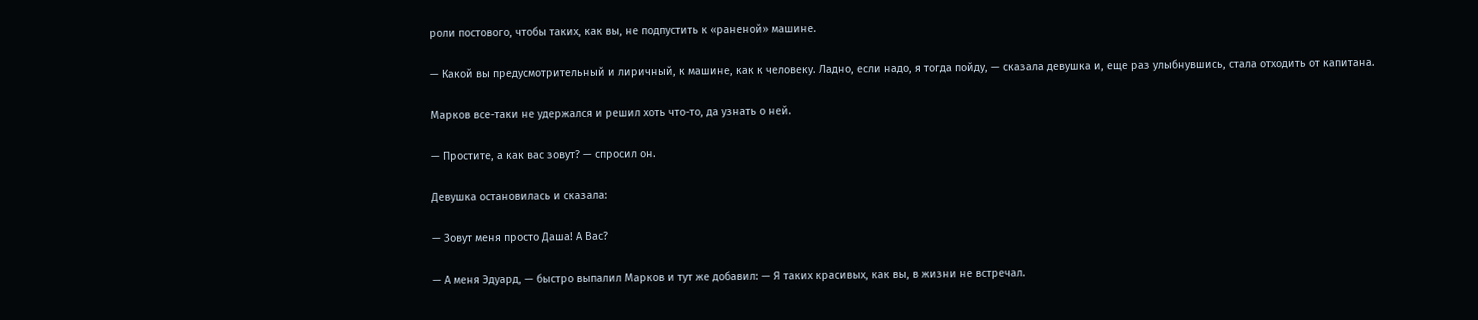роли постового, чтобы таких, как вы, не подпустить к «раненой» машине.

— Какой вы предусмотрительный и лиричный, к машине, как к человеку. Ладно, если надо, я тогда пойду, — сказала девушка и, еще раз улыбнувшись, стала отходить от капитана.

Марков все-таки не удержался и решил хоть что-то, да узнать о ней.

— Простите, а как вас зовут? — спросил он.

Девушка остановилась и сказала:

— Зовут меня просто Даша! А Вас?

— А меня Эдуард, — быстро выпалил Марков и тут же добавил: — Я таких красивых, как вы, в жизни не встречал.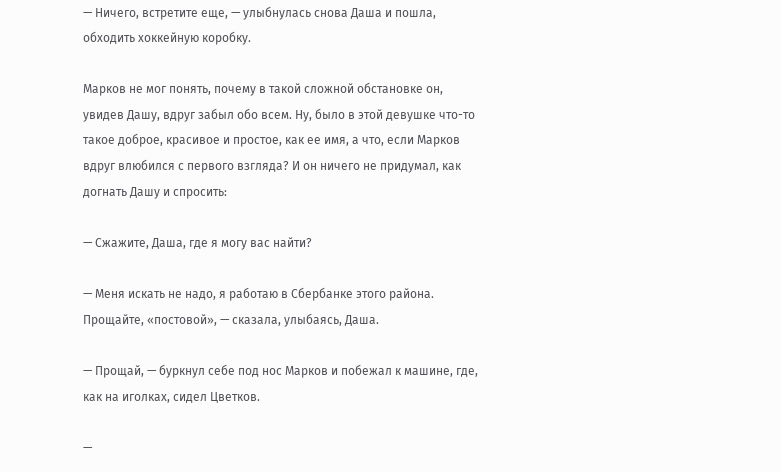— Ничего, встретите еще, — улыбнулась снова Даша и пошла, обходить хоккейную коробку.

Марков не мог понять, почему в такой сложной обстановке он, увидев Дашу, вдруг забыл обо всем. Ну, было в этой девушке что-то такое доброе, красивое и простое, как ее имя, а что, если Марков вдруг влюбился с первого взгляда? И он ничего не придумал, как догнать Дашу и спросить:

— Сжажите, Даша, где я могу вас найти?

— Меня искать не надо, я работаю в Сбербанке этого района. Прощайте, «постовой», — сказала, улыбаясь, Даша.

— Прощай, — буркнул себе под нос Марков и побежал к машине, где, как на иголках, сидел Цветков.

—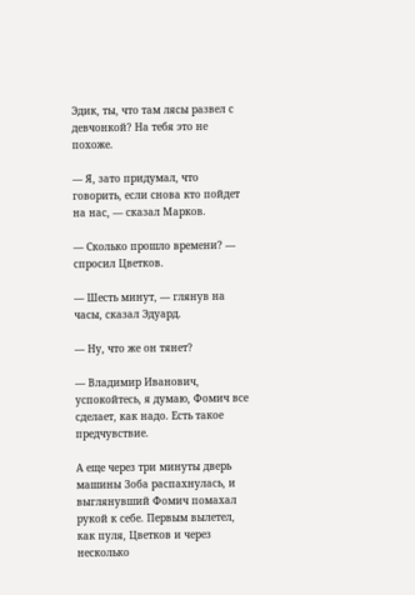Эдик, ты, что там лясы развел с девчонкой? На тебя это не похоже.

— Я, зато придумал, что говорить, если снова кто пойдет на нас, — сказал Марков.

— Сколько прошло времени? — спросил Цветков.

— Шесть минут, — глянув на часы, сказал Эдуард.

— Ну, что же он тянет?

— Владимир Иванович, успокойтесь, я думаю, Фомич все сделает, как надо. Есть такое предчувствие.

А еще через три минуты дверь машины Зоба распахнулась, и выглянувший Фомич помахал рукой к себе. Первым вылетел, как пуля, Цветков и через несколько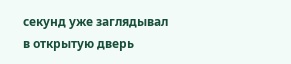секунд уже заглядывал в открытую дверь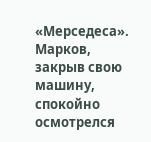«Мерседеса». Марков, закрыв свою машину, спокойно осмотрелся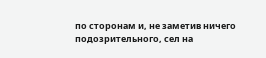по сторонам и, не заметив ничего подозрительного, сел на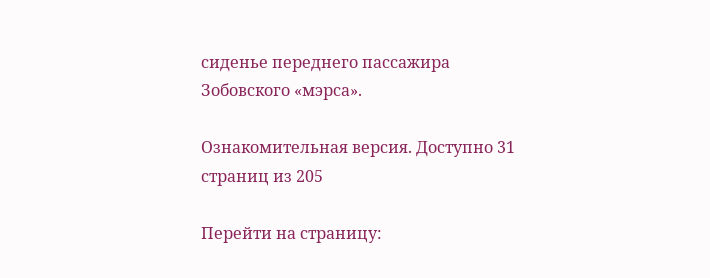сиденье переднего пассажира Зобовского «мэрса».

Ознакомительная версия. Доступно 31 страниц из 205

Перейти на страницу: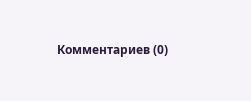Комментариев (0)